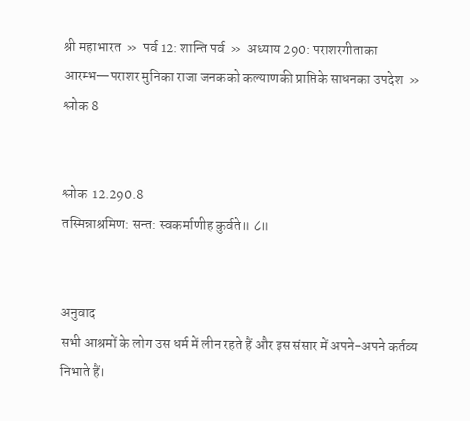श्री महाभारत  »  पर्व 12: शान्ति पर्व  »  अध्याय 290: पराशरगीताका आरम्भ—पराशर मुनिका राजा जनकको कल्याणकी प्राप्तिके साधनका उपदेश  »  श्लोक 8


श्लोक  12.290.8
तस्मिन्नाश्रमिण: सन्त: स्वकर्माणीह कुर्वते॥ ८॥


अनुवाद
सभी आश्रमों के लोग उस धर्म में लीन रहते हैं और इस संसार में अपने-अपने कर्तव्य निभाते हैं।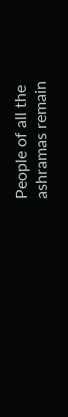People of all the ashramas remain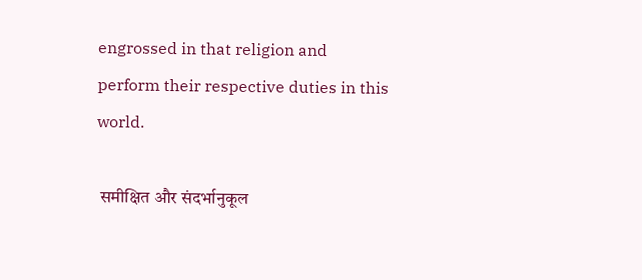engrossed in that religion and perform their respective duties in this world.

 समीक्षित और संदर्भानुकूल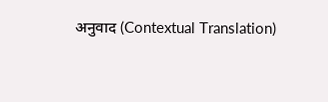अनुवाद (Contextual Translation)